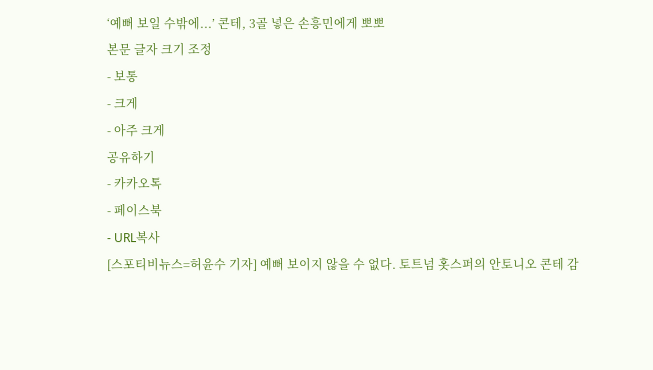‘예뻐 보일 수밖에...’ 콘테, 3골 넣은 손흥민에게 뽀뽀
본문 글자 크기 조정
- 보통
- 크게
- 아주 크게
공유하기
- 카카오톡
- 페이스북
- URL복사
[스포티비뉴스=허윤수 기자] 예뻐 보이지 않을 수 없다. 토트넘 홋스퍼의 안토니오 콘테 감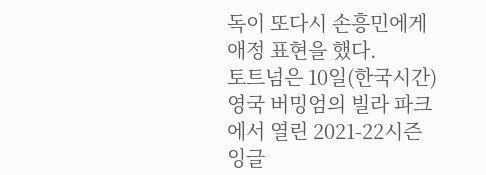독이 또다시 손흥민에게 애정 표현을 했다.
토트넘은 10일(한국시간) 영국 버밍엄의 빌라 파크에서 열린 2021-22시즌 잉글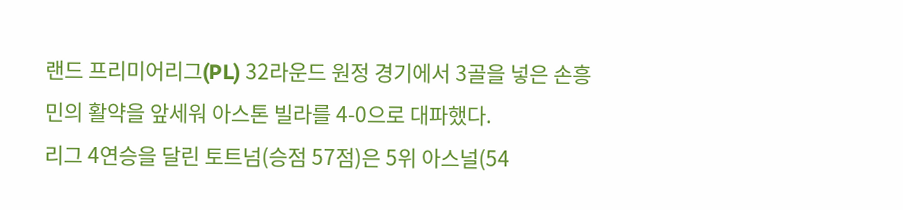랜드 프리미어리그(PL) 32라운드 원정 경기에서 3골을 넣은 손흥민의 활약을 앞세워 아스톤 빌라를 4-0으로 대파했다.
리그 4연승을 달린 토트넘(승점 57점)은 5위 아스널(54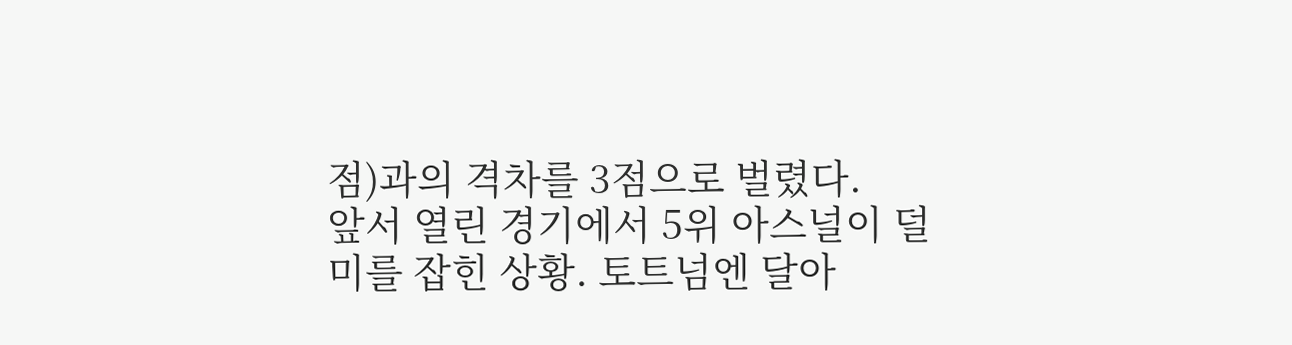점)과의 격차를 3점으로 벌렸다.
앞서 열린 경기에서 5위 아스널이 덜미를 잡힌 상황. 토트넘엔 달아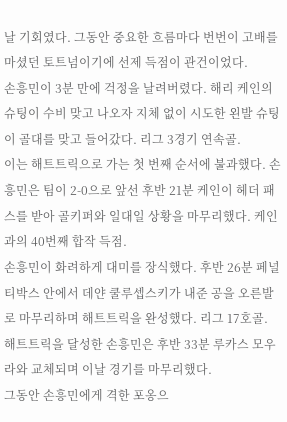날 기회였다. 그동안 중요한 흐름마다 번번이 고배를 마셨던 토트넘이기에 선제 득점이 관건이었다.
손흥민이 3분 만에 걱정을 날려버렸다. 해리 케인의 슈팅이 수비 맞고 나오자 지체 없이 시도한 왼발 슈팅이 골대를 맞고 들어갔다. 리그 3경기 연속골.
이는 해트트릭으로 가는 첫 번째 순서에 불과했다. 손흥민은 팀이 2-0으로 앞선 후반 21분 케인이 헤더 패스를 받아 골키퍼와 일대일 상황을 마무리했다. 케인과의 40번째 합작 득점.
손흥민이 화려하게 대미를 장식했다. 후반 26분 페널티박스 안에서 데얀 쿨루셉스키가 내준 공을 오른발로 마무리하며 해트트릭을 완성했다. 리그 17호골.
해트트릭을 달성한 손흥민은 후반 33분 루카스 모우라와 교체되며 이날 경기를 마무리했다.
그동안 손흥민에게 격한 포옹으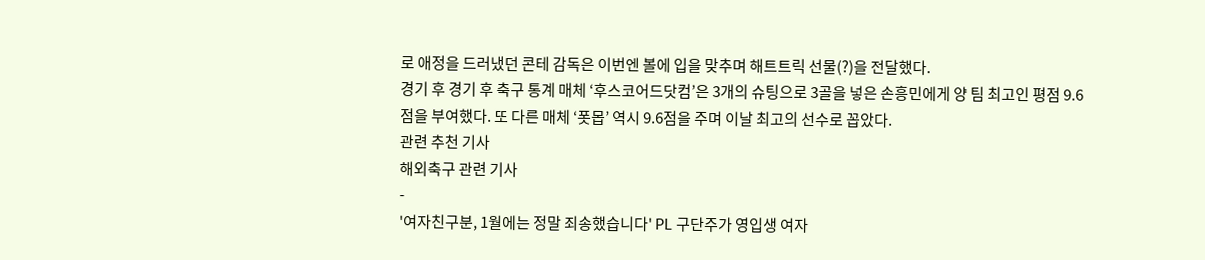로 애정을 드러냈던 콘테 감독은 이번엔 볼에 입을 맞추며 해트트릭 선물(?)을 전달했다.
경기 후 경기 후 축구 통계 매체 ‘후스코어드닷컴’은 3개의 슈팅으로 3골을 넣은 손흥민에게 양 팀 최고인 평점 9.6점을 부여했다. 또 다른 매체 ‘폿몹’ 역시 9.6점을 주며 이날 최고의 선수로 꼽았다.
관련 추천 기사
해외축구 관련 기사
-
'여자친구분, 1월에는 정말 죄송했습니다' PL 구단주가 영입생 여자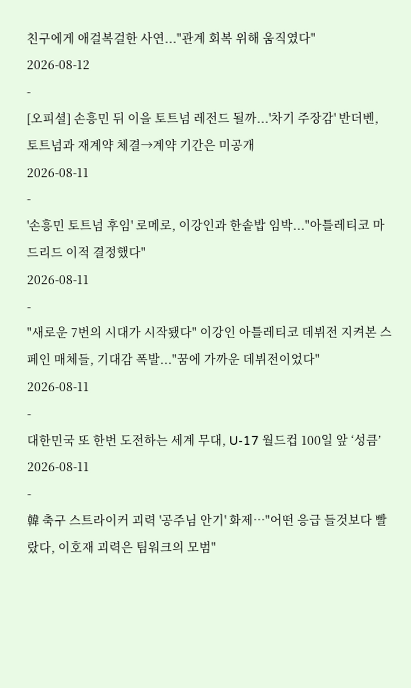친구에게 애걸복걸한 사연..."관계 회복 위해 움직였다"
2026-08-12
-
[오피셜] 손흥민 뒤 이을 토트넘 레전드 될까...'차기 주장감' 반더벤, 토트넘과 재계약 체결→계약 기간은 미공개
2026-08-11
-
'손흥민 토트넘 후임' 로메로, 이강인과 한솥밥 임박..."아틀레티코 마드리드 이적 결정했다"
2026-08-11
-
"새로운 7번의 시대가 시작됐다" 이강인 아틀레티코 데뷔전 지켜본 스페인 매체들, 기대감 폭발..."꿈에 가까운 데뷔전이었다"
2026-08-11
-
대한민국 또 한번 도전하는 세계 무대, U-17 월드컵 100일 앞 ‘성큼’
2026-08-11
-
韓 축구 스트라이커 괴력 '공주님 안기' 화제…"어떤 응급 들것보다 빨랐다, 이호재 괴력은 팀워크의 모범"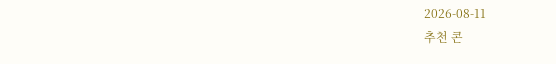2026-08-11
추천 콘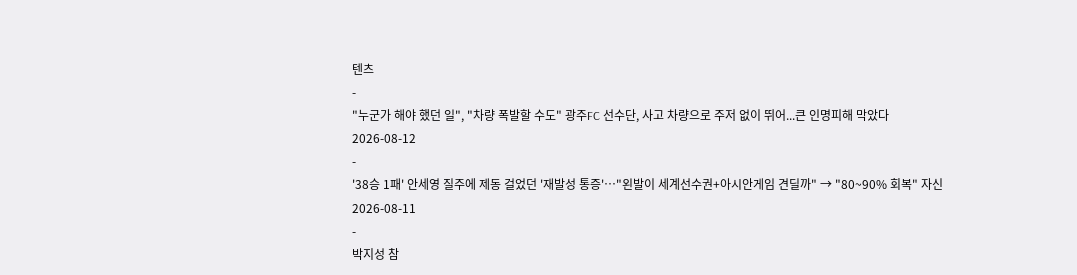텐츠
-
"누군가 해야 했던 일", "차량 폭발할 수도" 광주FC 선수단, 사고 차량으로 주저 없이 뛰어...큰 인명피해 막았다
2026-08-12
-
'38승 1패' 안세영 질주에 제동 걸었던 '재발성 통증'…"왼발이 세계선수권+아시안게임 견딜까" → "80~90% 회복" 자신
2026-08-11
-
박지성 참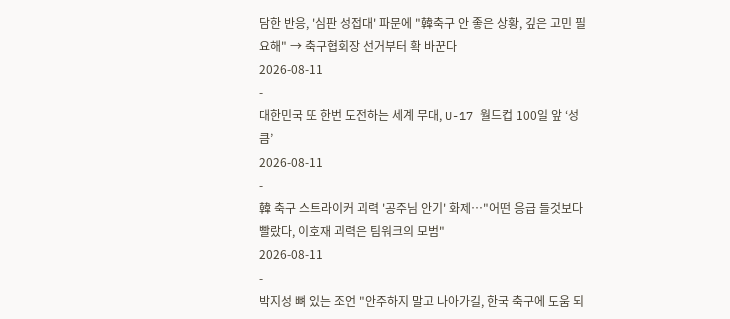담한 반응, '심판 성접대' 파문에 "韓축구 안 좋은 상황, 깊은 고민 필요해" → 축구협회장 선거부터 확 바꾼다
2026-08-11
-
대한민국 또 한번 도전하는 세계 무대, U-17 월드컵 100일 앞 ‘성큼’
2026-08-11
-
韓 축구 스트라이커 괴력 '공주님 안기' 화제…"어떤 응급 들것보다 빨랐다, 이호재 괴력은 팀워크의 모범"
2026-08-11
-
박지성 뼈 있는 조언 "안주하지 말고 나아가길, 한국 축구에 도움 되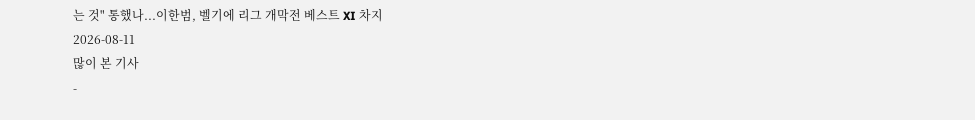는 것" 통했나...이한범, 벨기에 리그 개막전 베스트 XI 차지
2026-08-11
많이 본 기사
-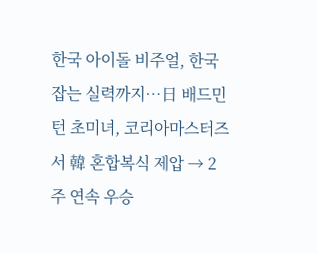한국 아이돌 비주얼, 한국 잡는 실력까지…日 배드민턴 초미녀, 코리아마스터즈서 韓 혼합복식 제압 → 2주 연속 우승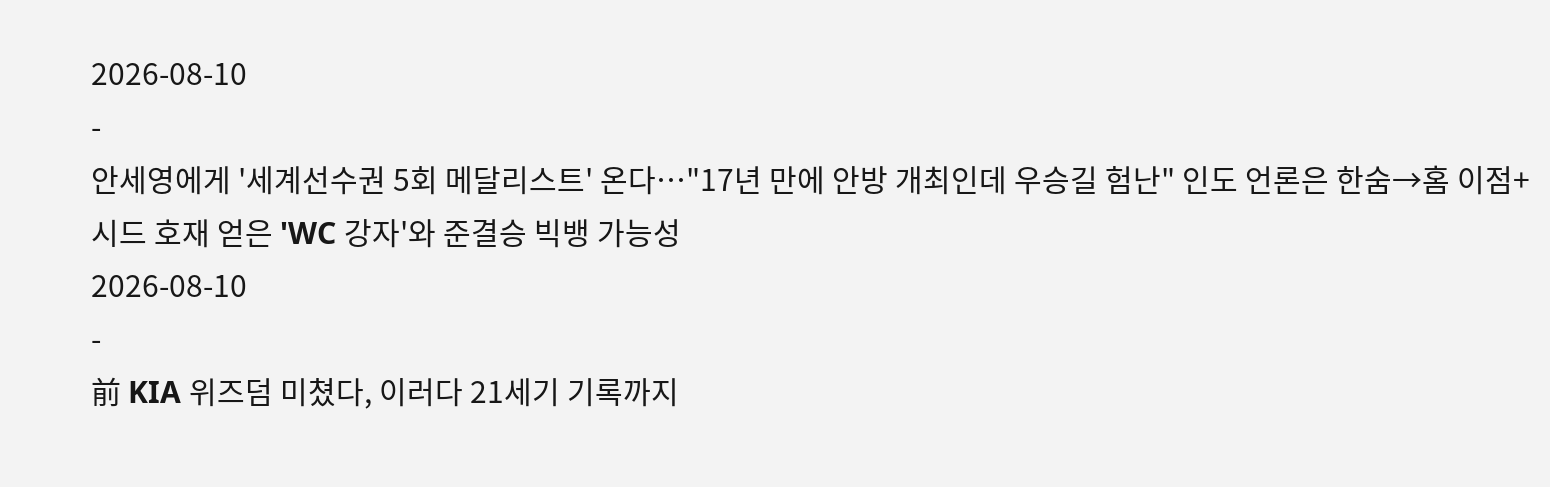2026-08-10
-
안세영에게 '세계선수권 5회 메달리스트' 온다…"17년 만에 안방 개최인데 우승길 험난" 인도 언론은 한숨→홈 이점+시드 호재 얻은 'WC 강자'와 준결승 빅뱅 가능성
2026-08-10
-
前 KIA 위즈덤 미쳤다, 이러다 21세기 기록까지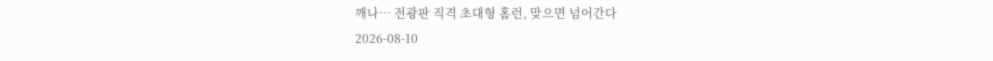깨나… 전광판 직격 초대형 홈런, 맞으면 넘어간다
2026-08-10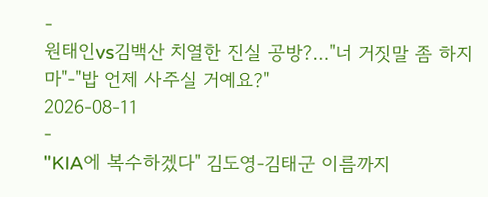-
원태인vs김백산 치열한 진실 공방?…"너 거짓말 좀 하지 마"-"밥 언제 사주실 거예요?"
2026-08-11
-
"KIA에 복수하겠다" 김도영-김태군 이름까지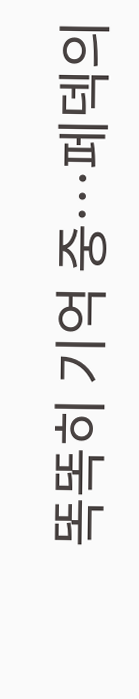똑똑히 기억 중…페덱의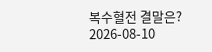복수혈전 결말은?
2026-08-10